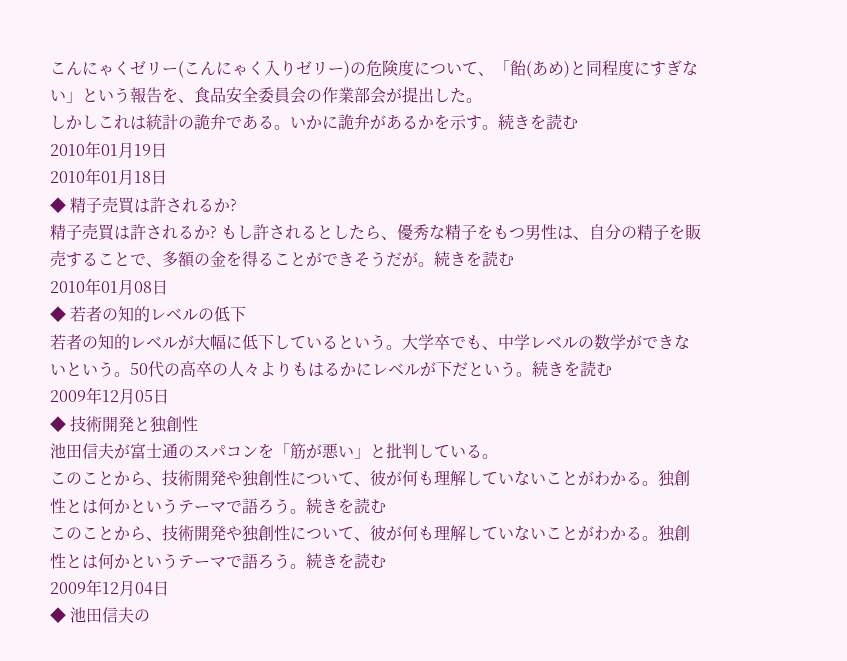こんにゃくゼリー(こんにゃく入りゼリー)の危険度について、「飴(あめ)と同程度にすぎない」という報告を、食品安全委員会の作業部会が提出した。
しかしこれは統計の詭弁である。いかに詭弁があるかを示す。続きを読む
2010年01月19日
2010年01月18日
◆ 精子売買は許されるか?
精子売買は許されるか? もし許されるとしたら、優秀な精子をもつ男性は、自分の精子を販売することで、多額の金を得ることができそうだが。続きを読む
2010年01月08日
◆ 若者の知的レベルの低下
若者の知的レベルが大幅に低下しているという。大学卒でも、中学レベルの数学ができないという。50代の高卒の人々よりもはるかにレベルが下だという。続きを読む
2009年12月05日
◆ 技術開発と独創性
池田信夫が富士通のスパコンを「筋が悪い」と批判している。
このことから、技術開発や独創性について、彼が何も理解していないことがわかる。独創性とは何かというテーマで語ろう。続きを読む
このことから、技術開発や独創性について、彼が何も理解していないことがわかる。独創性とは何かというテーマで語ろう。続きを読む
2009年12月04日
◆ 池田信夫の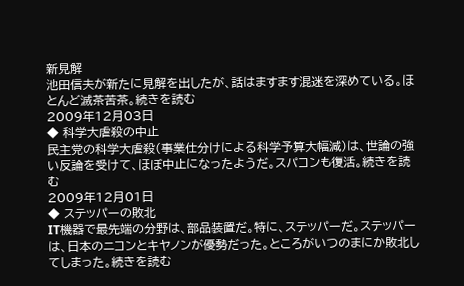新見解
池田信夫が新たに見解を出したが、話はますます混迷を深めている。ほとんど滅茶苦茶。続きを読む
2009年12月03日
◆ 科学大虐殺の中止
民主党の科学大虐殺(事業仕分けによる科学予算大幅減)は、世論の強い反論を受けて、ほぼ中止になったようだ。スパコンも復活。続きを読む
2009年12月01日
◆ ステッパーの敗北
IT機器で最先端の分野は、部品装置だ。特に、ステッパーだ。ステッパーは、日本のニコンとキヤノンが優勢だった。ところがいつのまにか敗北してしまった。続きを読む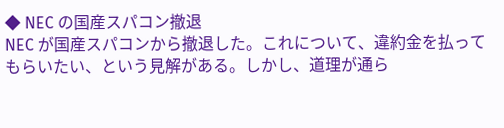◆ NEC の国産スパコン撤退
NEC が国産スパコンから撤退した。これについて、違約金を払ってもらいたい、という見解がある。しかし、道理が通ら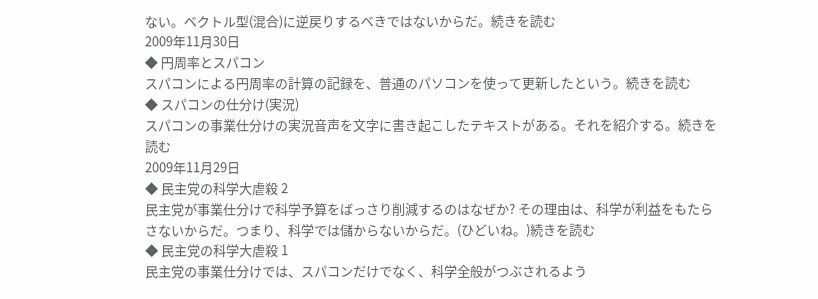ない。ベクトル型(混合)に逆戻りするべきではないからだ。続きを読む
2009年11月30日
◆ 円周率とスパコン
スパコンによる円周率の計算の記録を、普通のパソコンを使って更新したという。続きを読む
◆ スパコンの仕分け(実況)
スパコンの事業仕分けの実況音声を文字に書き起こしたテキストがある。それを紹介する。続きを読む
2009年11月29日
◆ 民主党の科学大虐殺 2
民主党が事業仕分けで科学予算をばっさり削減するのはなぜか? その理由は、科学が利益をもたらさないからだ。つまり、科学では儲からないからだ。(ひどいね。)続きを読む
◆ 民主党の科学大虐殺 1
民主党の事業仕分けでは、スパコンだけでなく、科学全般がつぶされるよう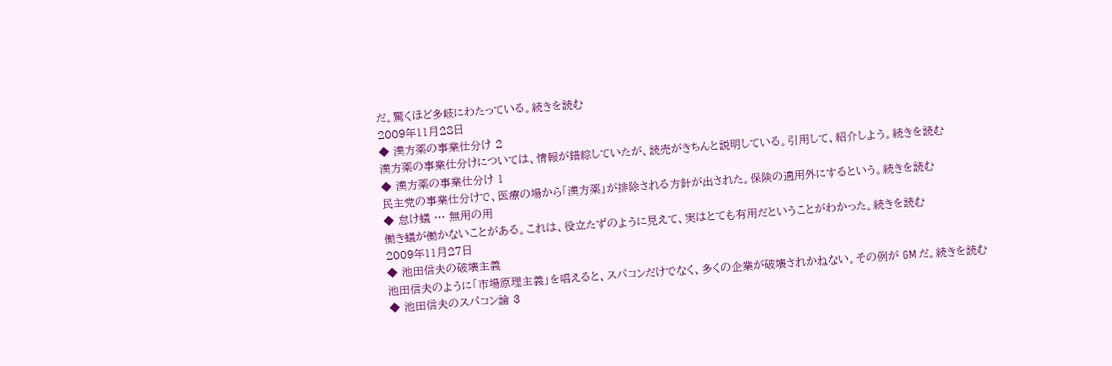だ。驚くほど多岐にわたっている。続きを読む
2009年11月28日
◆ 漢方薬の事業仕分け 2
漢方薬の事業仕分けについては、情報が錯綜していたが、読売がきちんと説明している。引用して、紹介しよう。続きを読む
◆ 漢方薬の事業仕分け 1
民主党の事業仕分けで、医療の場から「漢方薬」が排除される方針が出された。保険の適用外にするという。続きを読む
◆ 怠け蟻 … 無用の用
働き蟻が働かないことがある。これは、役立たずのように見えて、実はとても有用だということがわかった。続きを読む
2009年11月27日
◆ 池田信夫の破壊主義
池田信夫のように「市場原理主義」を唱えると、スパコンだけでなく、多くの企業が破壊されかねない。その例が GM だ。続きを読む
◆ 池田信夫のスパコン論 3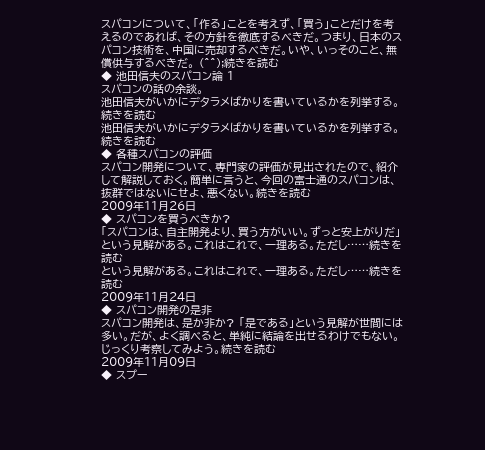スパコンについて、「作る」ことを考えず、「買う」ことだけを考えるのであれば、その方針を徹底するべきだ。つまり、日本のスパコン技術を、中国に売却するべきだ。いや、いっそのこと、無償供与するべきだ。 (^^);続きを読む
◆ 池田信夫のスパコン論 1
スパコンの話の余談。
池田信夫がいかにデタラメばかりを書いているかを列挙する。続きを読む
池田信夫がいかにデタラメばかりを書いているかを列挙する。続きを読む
◆ 各種スパコンの評価
スパコン開発について、専門家の評価が見出されたので、紹介して解説しておく。簡単に言うと、今回の富士通のスパコンは、抜群ではないにせよ、悪くない。続きを読む
2009年11月26日
◆ スパコンを買うべきか?
「スパコンは、自主開発より、買う方がいい。ずっと安上がりだ」
という見解がある。これはこれで、一理ある。ただし……続きを読む
という見解がある。これはこれで、一理ある。ただし……続きを読む
2009年11月24日
◆ スパコン開発の是非
スパコン開発は、是か非か? 「是である」という見解が世間には多い。だが、よく調べると、単純に結論を出せるわけでもない。じっくり考察してみよう。続きを読む
2009年11月09日
◆ スプー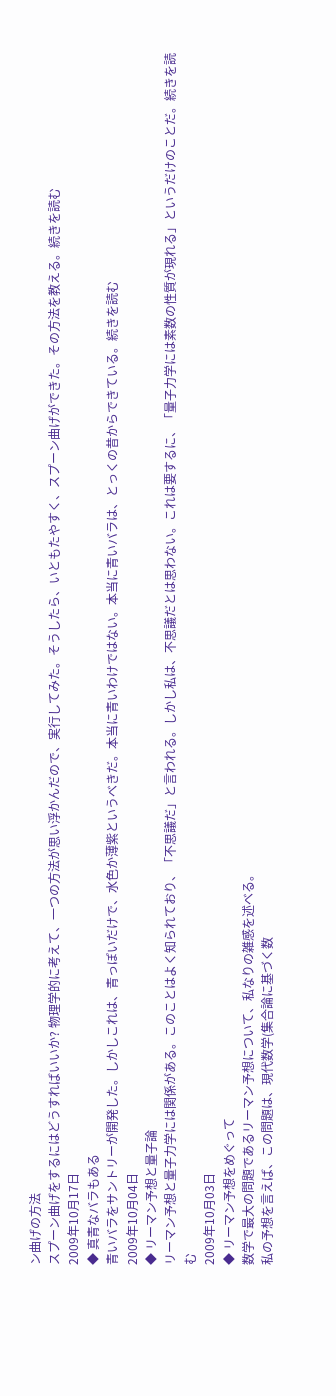ン曲げの方法
スプーン曲げをするにはどうすればいいか? 物理学的に考えて、一つの方法が思い浮かんだので、実行してみた。そうしたら、いともたやすく、スプーン曲げができた。その方法を教える。続きを読む
2009年10月17日
◆ 真青なバラもある
青いバラをサントリーが開発した。しかしこれは、青っぽいだけで、水色か薄紫というべきだ。本当に青いわけではない。本当に青いバラは、とっくの昔からできている。続きを読む
2009年10月04日
◆ リーマン予想と量子論
リーマン予想と量子力学には関係がある。このことはよく知られており、「不思議だ」と言われる。しかし私は、不思議だとは思わない。これは要するに、「量子力学には素数の性質が現れる」というだけのことだ。続きを読む
2009年10月03日
◆ リーマン予想をめぐって
数学で最大の問題であるリーマン予想について、私なりの雑感を述べる。
私の予想を言えば、この問題は、現代数学(集合論に基づく数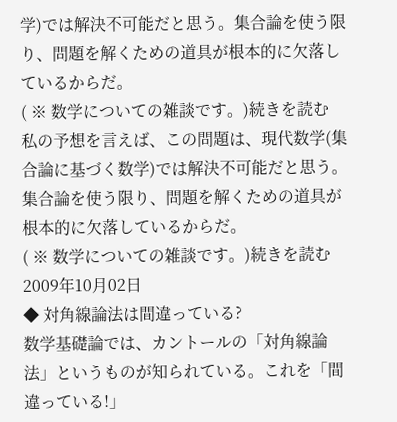学)では解決不可能だと思う。集合論を使う限り、問題を解くための道具が根本的に欠落しているからだ。
( ※ 数学についての雑談です。)続きを読む
私の予想を言えば、この問題は、現代数学(集合論に基づく数学)では解決不可能だと思う。集合論を使う限り、問題を解くための道具が根本的に欠落しているからだ。
( ※ 数学についての雑談です。)続きを読む
2009年10月02日
◆ 対角線論法は間違っている?
数学基礎論では、カントールの「対角線論法」というものが知られている。これを「間違っている!」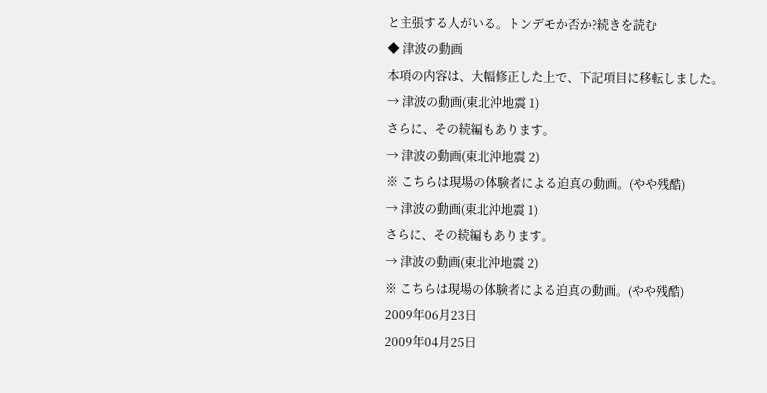と主張する人がいる。トンデモか否か?続きを読む
◆ 津波の動画
本項の内容は、大幅修正した上で、下記項目に移転しました。
→ 津波の動画(東北沖地震 1)
さらに、その続編もあります。
→ 津波の動画(東北沖地震 2)
※ こちらは現場の体験者による迫真の動画。(やや残酷)
→ 津波の動画(東北沖地震 1)
さらに、その続編もあります。
→ 津波の動画(東北沖地震 2)
※ こちらは現場の体験者による迫真の動画。(やや残酷)
2009年06月23日
2009年04月25日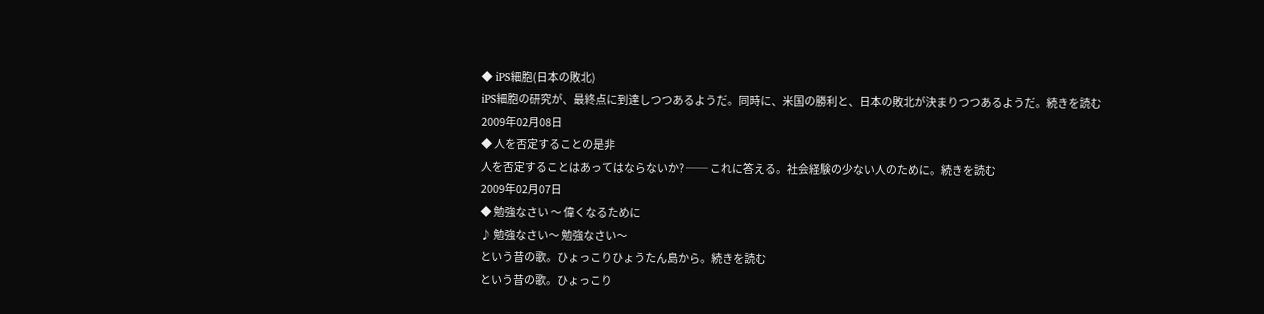◆ iPS細胞(日本の敗北)
iPS細胞の研究が、最終点に到達しつつあるようだ。同時に、米国の勝利と、日本の敗北が決まりつつあるようだ。続きを読む
2009年02月08日
◆ 人を否定することの是非
人を否定することはあってはならないか? ── これに答える。社会経験の少ない人のために。続きを読む
2009年02月07日
◆ 勉強なさい 〜 偉くなるために
♪ 勉強なさい〜 勉強なさい〜
という昔の歌。ひょっこりひょうたん島から。続きを読む
という昔の歌。ひょっこり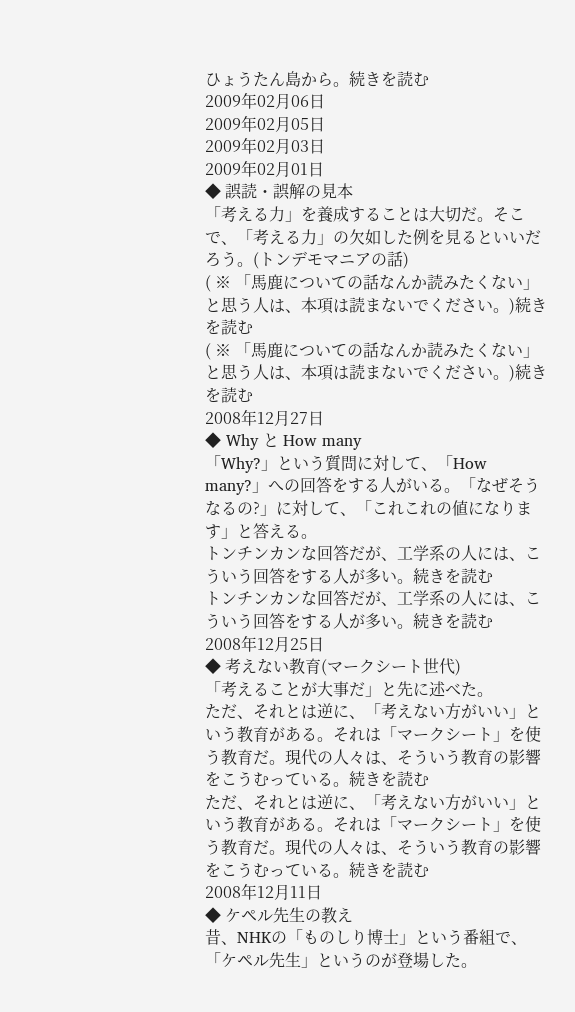ひょうたん島から。続きを読む
2009年02月06日
2009年02月05日
2009年02月03日
2009年02月01日
◆ 誤読・誤解の見本
「考える力」を養成することは大切だ。そこで、「考える力」の欠如した例を見るといいだろう。(トンデモマニアの話)
( ※ 「馬鹿についての話なんか読みたくない」と思う人は、本項は読まないでください。)続きを読む
( ※ 「馬鹿についての話なんか読みたくない」と思う人は、本項は読まないでください。)続きを読む
2008年12月27日
◆ Why と How many
「Why?」という質問に対して、「How many?」への回答をする人がいる。「なぜそうなるの?」に対して、「これこれの値になります」と答える。
トンチンカンな回答だが、工学系の人には、こういう回答をする人が多い。続きを読む
トンチンカンな回答だが、工学系の人には、こういう回答をする人が多い。続きを読む
2008年12月25日
◆ 考えない教育(マークシート世代)
「考えることが大事だ」と先に述べた。
ただ、それとは逆に、「考えない方がいい」という教育がある。それは「マークシート」を使う教育だ。現代の人々は、そういう教育の影響をこうむっている。続きを読む
ただ、それとは逆に、「考えない方がいい」という教育がある。それは「マークシート」を使う教育だ。現代の人々は、そういう教育の影響をこうむっている。続きを読む
2008年12月11日
◆ ケペル先生の教え
昔、NHKの「ものしり博士」という番組で、「ケペル先生」というのが登場した。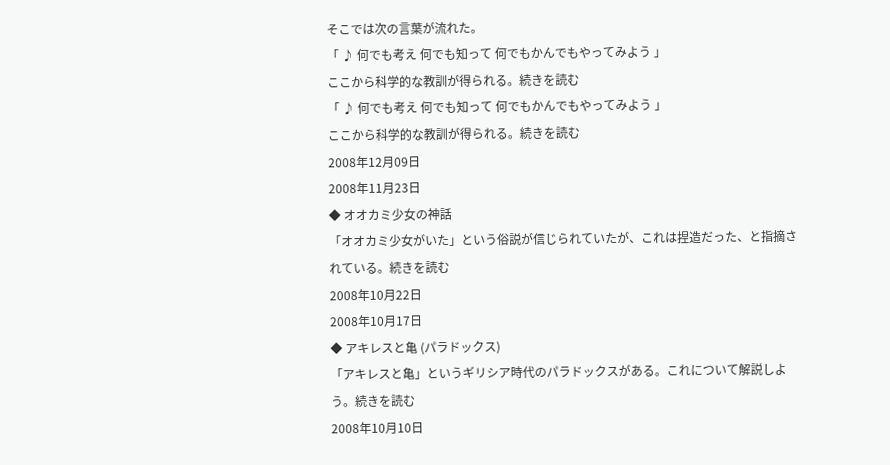そこでは次の言葉が流れた。
「 ♪ 何でも考え 何でも知って 何でもかんでもやってみよう 」
ここから科学的な教訓が得られる。続きを読む
「 ♪ 何でも考え 何でも知って 何でもかんでもやってみよう 」
ここから科学的な教訓が得られる。続きを読む
2008年12月09日
2008年11月23日
◆ オオカミ少女の神話
「オオカミ少女がいた」という俗説が信じられていたが、これは捏造だった、と指摘されている。続きを読む
2008年10月22日
2008年10月17日
◆ アキレスと亀 (パラドックス)
「アキレスと亀」というギリシア時代のパラドックスがある。これについて解説しよう。続きを読む
2008年10月10日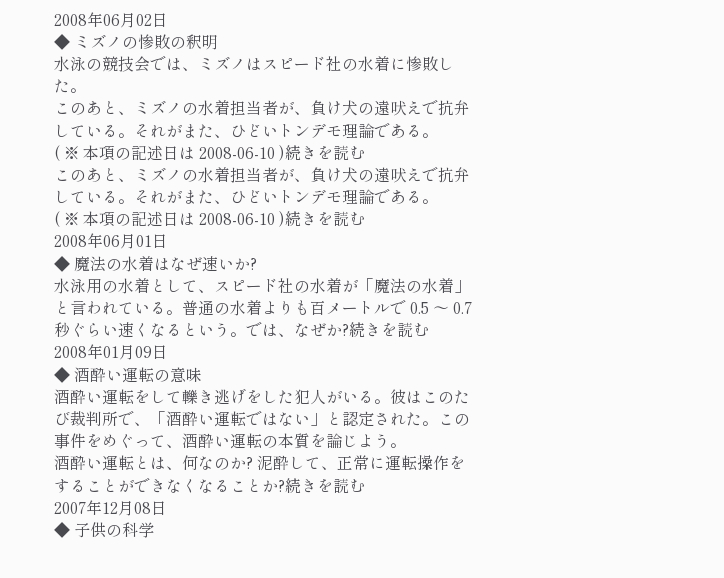2008年06月02日
◆ ミズノの惨敗の釈明
水泳の競技会では、ミズノはスピード社の水着に惨敗した。
このあと、ミズノの水着担当者が、負け犬の遠吠えで抗弁している。それがまた、ひどいトンデモ理論である。
( ※ 本項の記述日は 2008-06-10 )続きを読む
このあと、ミズノの水着担当者が、負け犬の遠吠えで抗弁している。それがまた、ひどいトンデモ理論である。
( ※ 本項の記述日は 2008-06-10 )続きを読む
2008年06月01日
◆ 魔法の水着はなぜ速いか?
水泳用の水着として、スピード社の水着が「魔法の水着」と言われている。普通の水着よりも百メートルで 0.5 〜 0.7 秒ぐらい速くなるという。では、なぜか?続きを読む
2008年01月09日
◆ 酒酔い運転の意味
酒酔い運転をして轢き逃げをした犯人がいる。彼はこのたび裁判所で、「酒酔い運転ではない」と認定された。この事件をめぐって、酒酔い運転の本質を論じよう。
酒酔い運転とは、何なのか? 泥酔して、正常に運転操作をすることができなくなることか?続きを読む
2007年12月08日
◆ 子供の科学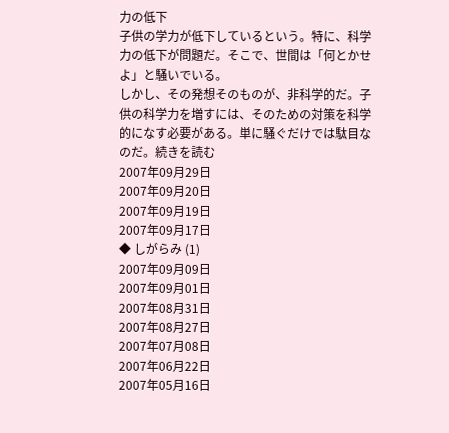力の低下
子供の学力が低下しているという。特に、科学力の低下が問題だ。そこで、世間は「何とかせよ」と騒いでいる。
しかし、その発想そのものが、非科学的だ。子供の科学力を増すには、そのための対策を科学的になす必要がある。単に騒ぐだけでは駄目なのだ。続きを読む
2007年09月29日
2007年09月20日
2007年09月19日
2007年09月17日
◆ しがらみ (1)
2007年09月09日
2007年09月01日
2007年08月31日
2007年08月27日
2007年07月08日
2007年06月22日
2007年05月16日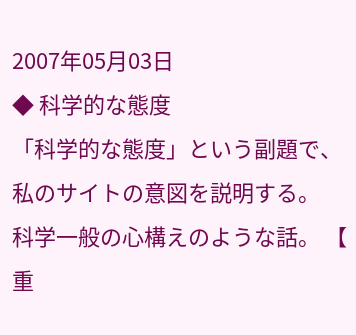2007年05月03日
◆ 科学的な態度
「科学的な態度」という副題で、私のサイトの意図を説明する。
科学一般の心構えのような話。 【 重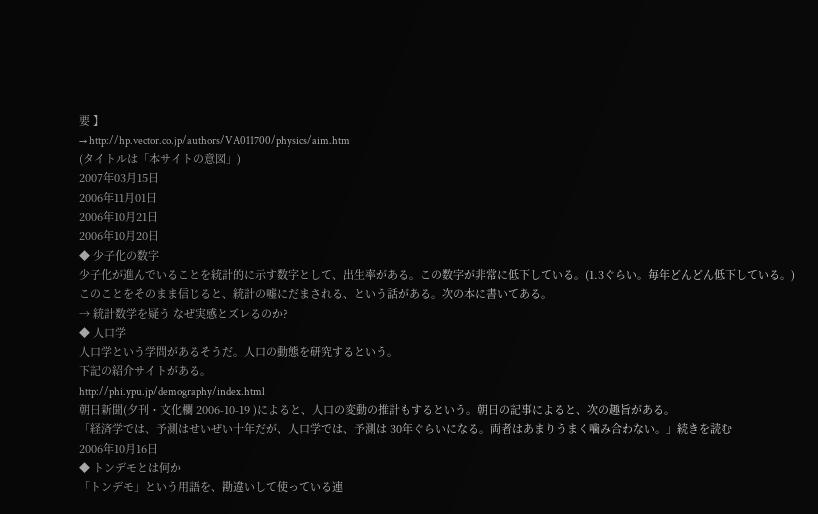要 】
→ http://hp.vector.co.jp/authors/VA011700/physics/aim.htm
(タイトルは「本サイトの意図」)
2007年03月15日
2006年11月01日
2006年10月21日
2006年10月20日
◆ 少子化の数字
少子化が進んでいることを統計的に示す数字として、出生率がある。この数字が非常に低下している。(1.3ぐらい。毎年どんどん低下している。)
このことをそのまま信じると、統計の嘘にだまされる、という話がある。次の本に書いてある。
→ 統計数学を疑う なぜ実感とズレるのか?
◆ 人口学
人口学という学問があるそうだ。人口の動態を研究するという。
下記の紹介サイトがある。
http://phi.ypu.jp/demography/index.html
朝日新聞(夕刊・文化欄 2006-10-19 )によると、人口の変動の推計もするという。朝日の記事によると、次の趣旨がある。
「経済学では、予測はせいぜい十年だが、人口学では、予測は 30年ぐらいになる。両者はあまりうまく噛み合わない。」続きを読む
2006年10月16日
◆ トンデモとは何か
「トンデモ」という用語を、勘違いして使っている連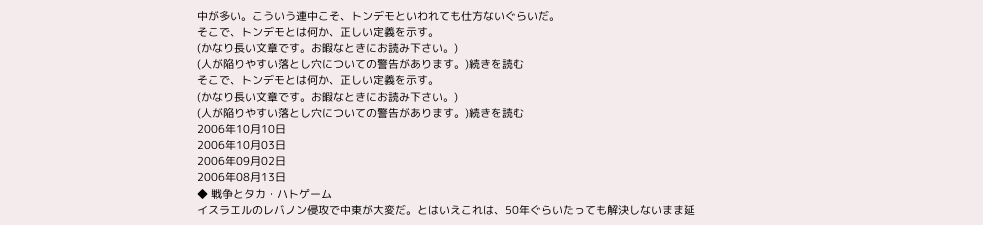中が多い。こういう連中こそ、トンデモといわれても仕方ないぐらいだ。
そこで、トンデモとは何か、正しい定義を示す。
(かなり長い文章です。お暇なときにお読み下さい。)
(人が陥りやすい落とし穴についての警告があります。)続きを読む
そこで、トンデモとは何か、正しい定義を示す。
(かなり長い文章です。お暇なときにお読み下さい。)
(人が陥りやすい落とし穴についての警告があります。)続きを読む
2006年10月10日
2006年10月03日
2006年09月02日
2006年08月13日
◆ 戦争とタカ・ハトゲーム
イスラエルのレバノン侵攻で中東が大変だ。とはいえこれは、50年ぐらいたっても解決しないまま延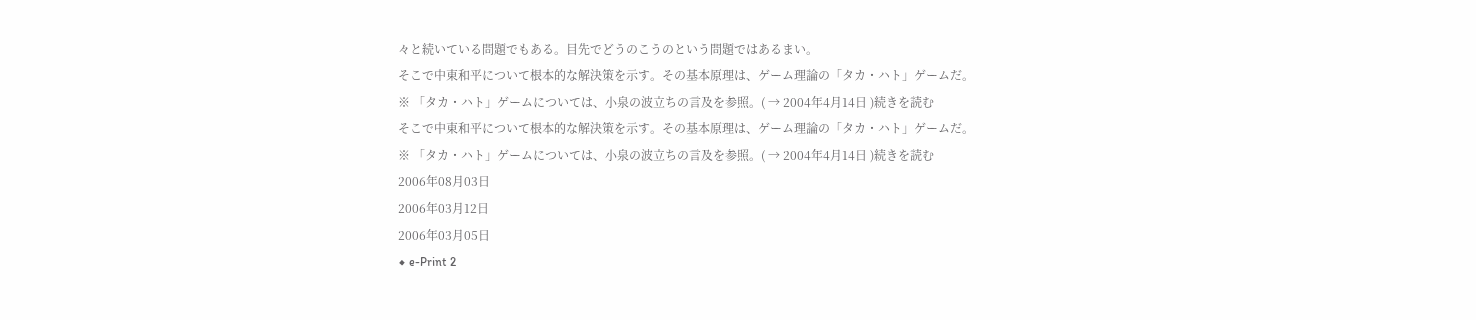々と続いている問題でもある。目先でどうのこうのという問題ではあるまい。
そこで中東和平について根本的な解決策を示す。その基本原理は、ゲーム理論の「タカ・ハト」ゲームだ。
※ 「タカ・ハト」ゲームについては、小泉の波立ちの言及を参照。( → 2004年4月14日 )続きを読む
そこで中東和平について根本的な解決策を示す。その基本原理は、ゲーム理論の「タカ・ハト」ゲームだ。
※ 「タカ・ハト」ゲームについては、小泉の波立ちの言及を参照。( → 2004年4月14日 )続きを読む
2006年08月03日
2006年03月12日
2006年03月05日
◆ e-Print 2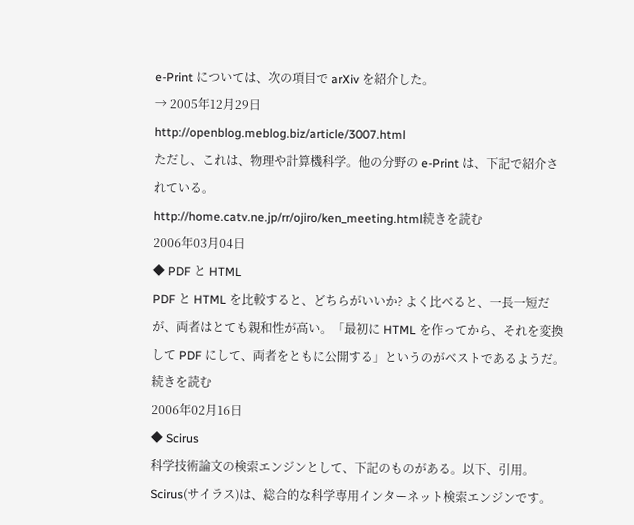e-Print については、次の項目で arXiv を紹介した。
→ 2005年12月29日
http://openblog.meblog.biz/article/3007.html
ただし、これは、物理や計算機科学。他の分野の e-Print は、下記で紹介されている。
http://home.catv.ne.jp/rr/ojiro/ken_meeting.html続きを読む
2006年03月04日
◆ PDF と HTML
PDF と HTML を比較すると、どちらがいいか? よく比べると、一長一短だが、両者はとても親和性が高い。「最初に HTML を作ってから、それを変換して PDF にして、両者をともに公開する」というのがベストであるようだ。続きを読む
2006年02月16日
◆ Scirus
科学技術論文の検索エンジンとして、下記のものがある。以下、引用。
Scirus(サイラス)は、総合的な科学専用インターネット検索エンジンです。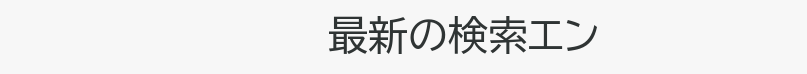最新の検索エン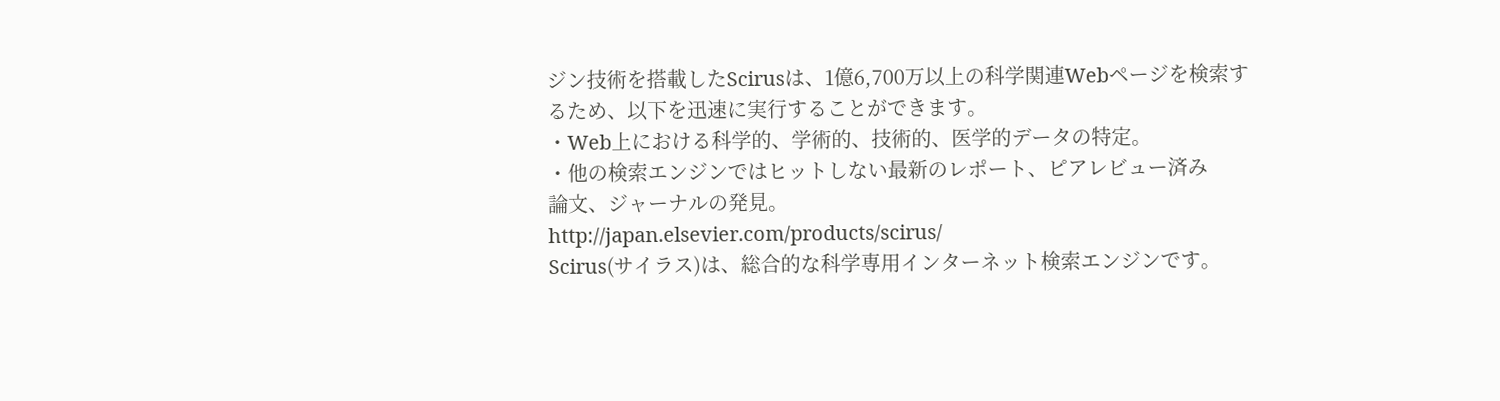ジン技術を搭載したScirusは、1億6,700万以上の科学関連Webページを検索するため、以下を迅速に実行することができます。
・Web上における科学的、学術的、技術的、医学的データの特定。
・他の検索エンジンではヒットしない最新のレポート、ピアレビュー済み
論文、ジャーナルの発見。
http://japan.elsevier.com/products/scirus/
Scirus(サイラス)は、総合的な科学専用インターネット検索エンジンです。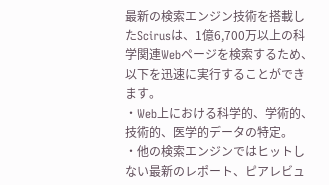最新の検索エンジン技術を搭載したScirusは、1億6,700万以上の科学関連Webページを検索するため、以下を迅速に実行することができます。
・Web上における科学的、学術的、技術的、医学的データの特定。
・他の検索エンジンではヒットしない最新のレポート、ピアレビュ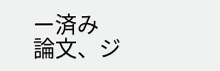ー済み
論文、ジ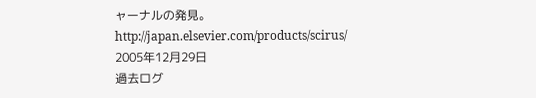ャーナルの発見。
http://japan.elsevier.com/products/scirus/
2005年12月29日
過去ログ